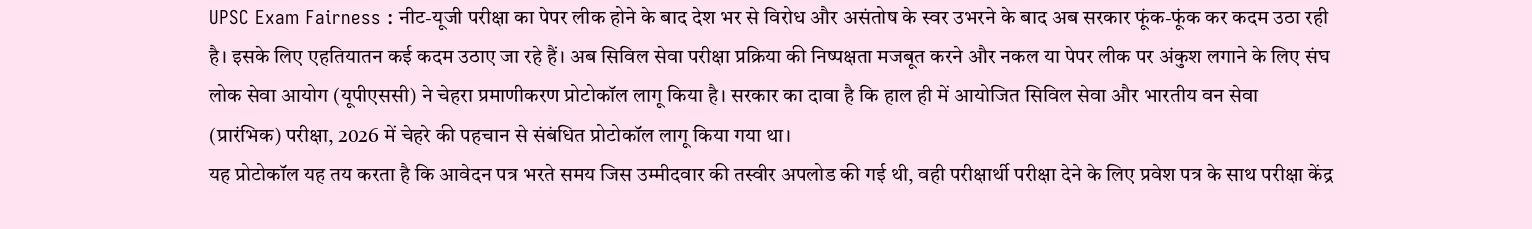UPSC Exam Fairness : नीट-यूजी परीक्षा का पेपर लीक होने के बाद देश भर से विरोध और असंतोष के स्वर उभरने के बाद अब सरकार फूंक-फूंक कर कदम उठा रही है। इसके लिए एहतियातन कई कदम उठाए जा रहे हैं। अब सिविल सेवा परीक्षा प्रक्रिया की निष्पक्षता मजबूत करने और नकल या पेपर लीक पर अंकुश लगाने के लिए संघ लोक सेवा आयोग (यूपीएससी) ने चेहरा प्रमाणीकरण प्रोटोकॉल लागू किया है। सरकार का दावा है कि हाल ही में आयोजित सिविल सेवा और भारतीय वन सेवा (प्रारंभिक) परीक्षा, 2026 में चेहरे की पहचान से संबंधित प्रोटोकॉल लागू किया गया था।
यह प्रोटोकॉल यह तय करता है कि आवेदन पत्र भरते समय जिस उम्मीदवार की तस्वीर अपलोड की गई थी, वही परीक्षार्थी परीक्षा देने के लिए प्रवेश पत्र के साथ परीक्षा केंद्र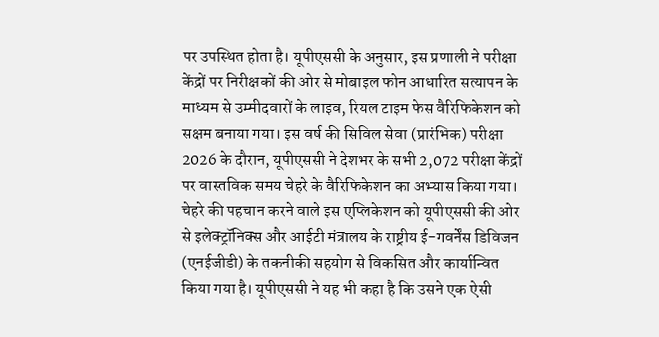पर उपस्थित होता है। यूपीएससी के अनुसार, इस प्रणाली ने परीक्षा केंद्रों पर निरीक्षकों की ओर से मोबाइल फोन आधारित सत्यापन के माध्यम से उम्मीदवारों के लाइव, रियल टाइम फेस वैरिफिकेशन को सक्षम बनाया गया। इस वर्ष की सिविल सेवा (प्रारंभिक) परीक्षा 2026 के दौरान, यूपीएससी ने देशभर के सभी 2,072 परीक्षा केंद्रों पर वास्तविक समय चेहरे के वैरिफिकेशन का अभ्यास किया गया।
चेहरे की पहचान करने वाले इस एप्लिकेशन को यूपीएससी की ओर से इलेक्ट्रॉनिक्स और आईटी मंत्रालय के राष्ट्रीय ई-गवर्नेंस डिविजन (एनईजीडी) के तकनीकी सहयोग से विकसित और कार्यान्वित किया गया है। यूपीएससी ने यह भी कहा है कि उसने एक ऐसी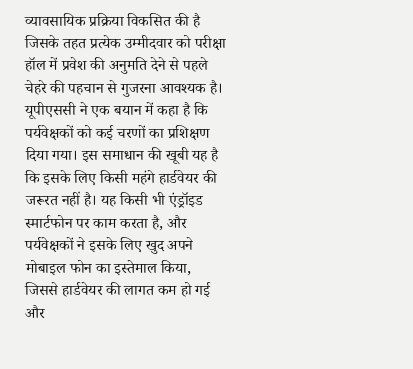व्यावसायिक प्रक्रिया विकसित की है जिसके तहत प्रत्येक उम्मीदवार को परीक्षा हॉल में प्रवेश की अनुमति देने से पहले चेहरे की पहचान से गुजरना आवश्यक है। यूपीएससी ने एक बयान में कहा है कि पर्यवेक्षकों को कई चरणों का प्रशिक्षण दिया गया। इस समाधान की खूबी यह है कि इसके लिए किसी महंगे हार्डवेयर की जरूरत नहीं है। यह किसी भी एंड्रॉइड स्मार्टफोन पर काम करता है, और पर्यवेक्षकों ने इसके लिए खुद अपने मोबाइल फोन का इस्तेमाल किया, जिससे हार्डवेयर की लागत कम हो गई और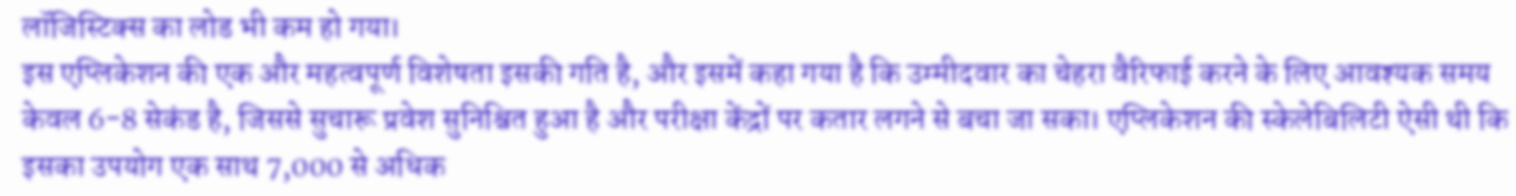लॉजिस्टिक्स का लोड भी कम हो गया।
इस एप्लिकेशन की एक और महत्वपूर्ण विशेषता इसकी गति है, और इसमें कहा गया है कि उम्मीदवार का चेहरा वैरिफाई करने के लिए आवश्यक समय केवल 6-8 सेकंड है, जिससे सुचारू प्रवेश सुनिश्चित हुआ है और परीक्षा केंद्रों पर कतार लगने से बचा जा सका। एप्लिकेशन की स्केलेबिलिटी ऐसी थी कि इसका उपयोग एक साथ 7,000 से अधिक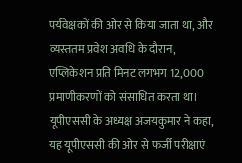पर्यवेक्षकों की ओर से किया जाता था, और व्यस्ततम प्रवेश अवधि के दौरान, एप्लिकेशन प्रति मिनट लगभग 12,000 प्रमाणीकरणों को संसाधित करता था।
यूपीएससी के अध्यक्ष अजयकुमार ने कहा, यह यूपीएससी की ओर से फर्जी परीक्षाएं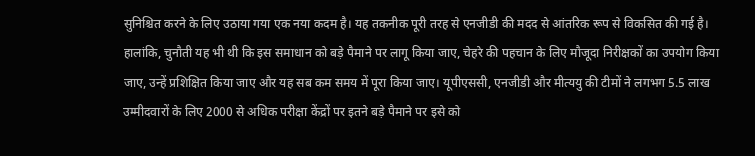सुनिश्चित करने के लिए उठाया गया एक नया कदम है। यह तकनीक पूरी तरह से एनजीडी की मदद से आंतरिक रूप से विकसित की गई है। हालांकि, चुनौती यह भी थी कि इस समाधान को बड़े पैमाने पर लागू किया जाए, चेहरे की पहचान के लिए मौजूदा निरीक्षकों का उपयोग किया जाए, उन्हें प्रशिक्षित किया जाए और यह सब कम समय में पूरा किया जाए। यूपीएससी, एनजीडी और मीत्ययु की टीमों ने लगभग 5.5 लाख उम्मीदवारों के लिए 2000 से अधिक परीक्षा केंद्रों पर इतने बड़े पैमाने पर इसे को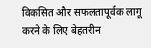विकसित और सफलतापूर्वक लागू करने के लिए बेहतरीन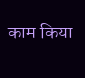काम किया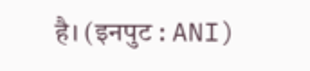है। (इनपुट : ANI)